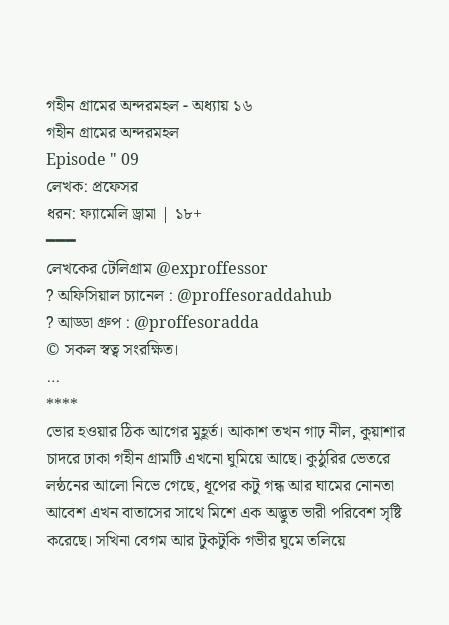গহীন গ্রামের অন্দরমহল - অধ্যায় ১৬
গহীন গ্রামের অন্দরমহল
Episode " 09
লেখক: প্রফেসর
ধরন: ফ্যামেলি ড্রামা | ১৮+
━━━
লেখকের টেলিগ্রাম @exproffessor
? অফিসিয়াল চ্যানেল : @proffesoraddahub
? আড্ডা গ্রুপ : @proffesoradda
© সকল স্বত্ব সংরক্ষিত।
…
****
ভোর হওয়ার ঠিক আগের মুহূর্ত। আকাশ তখন গাঢ় নীল, কুয়াশার চাদরে ঢাকা গহীন গ্রামটি এখনো ঘুমিয়ে আছে। কুঠুরির ভেতরে লন্ঠনের আলো নিভে গেছে, ধূপের কটু গন্ধ আর ঘামের নোনতা আবেশ এখন বাতাসের সাথে মিশে এক অদ্ভুত ভারী পরিবেশ সৃষ্টি করেছে। সখিনা বেগম আর টুকটুকি গভীর ঘুমে তলিয়ে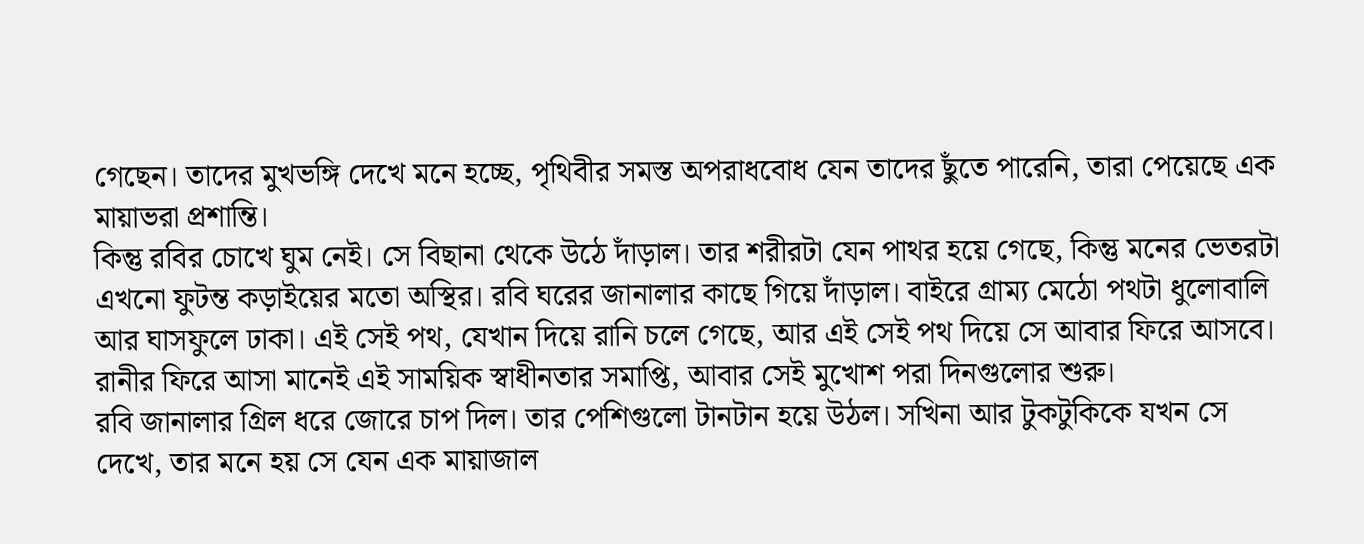গেছেন। তাদের মুখভঙ্গি দেখে মনে হচ্ছে, পৃথিবীর সমস্ত অপরাধবোধ যেন তাদের ছুঁতে পারেনি, তারা পেয়েছে এক মায়াভরা প্রশান্তি।
কিন্তু রবির চোখে ঘুম নেই। সে বিছানা থেকে উঠে দাঁড়াল। তার শরীরটা যেন পাথর হয়ে গেছে, কিন্তু মনের ভেতরটা এখনো ফুটন্ত কড়াইয়ের মতো অস্থির। রবি ঘরের জানালার কাছে গিয়ে দাঁড়াল। বাইরে গ্রাম্য মেঠো পথটা ধুলোবালি আর ঘাসফুলে ঢাকা। এই সেই পথ, যেখান দিয়ে রানি চলে গেছে, আর এই সেই পথ দিয়ে সে আবার ফিরে আসবে। রানীর ফিরে আসা মানেই এই সাময়িক স্বাধীনতার সমাপ্তি, আবার সেই মুখোশ পরা দিনগুলোর শুরু।
রবি জানালার গ্রিল ধরে জোরে চাপ দিল। তার পেশিগুলো টানটান হয়ে উঠল। সখিনা আর টুকটুকিকে যখন সে দেখে, তার মনে হয় সে যেন এক মায়াজাল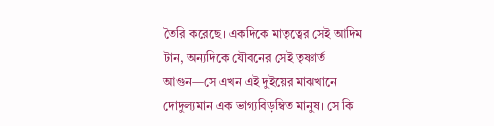তৈরি করেছে। একদিকে মাতৃত্বের সেই আদিম টান, অন্যদিকে যৌবনের সেই তৃষ্ণার্ত আগুন—সে এখন এই দুইয়ের মাঝখানে দোদুল্যমান এক ভাগ্যবিড়ম্বিত মানুষ। সে কি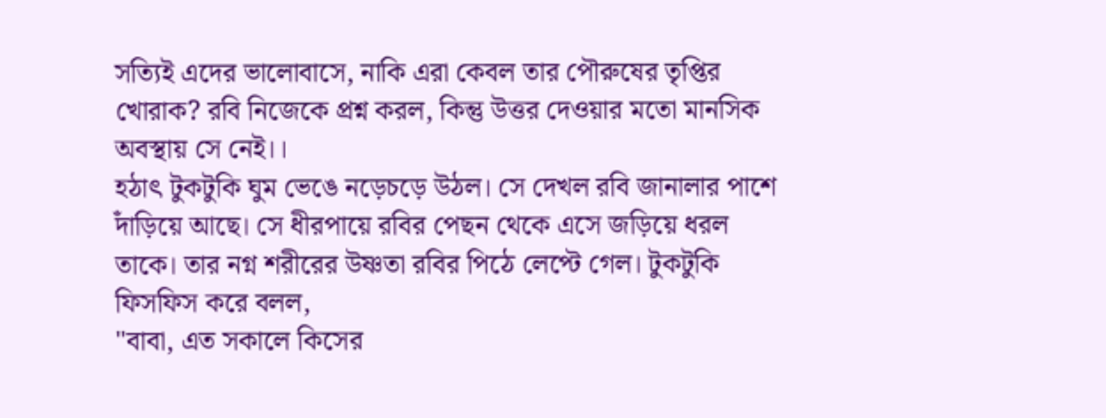সত্যিই এদের ভালোবাসে, নাকি এরা কেবল তার পৌরুষের তৃপ্তির খোরাক? রবি নিজেকে প্রশ্ন করল, কিন্তু উত্তর দেওয়ার মতো মানসিক অবস্থায় সে নেই।।
হঠাৎ টুকটুকি ঘুম ভেঙে নড়েচড়ে উঠল। সে দেখল রবি জানালার পাশে দাঁড়িয়ে আছে। সে ধীরপায়ে রবির পেছন থেকে এসে জড়িয়ে ধরল তাকে। তার নগ্ন শরীরের উষ্ণতা রবির পিঠে লেপ্টে গেল। টুকটুকি ফিসফিস করে বলল,
"বাবা, এত সকালে কিসের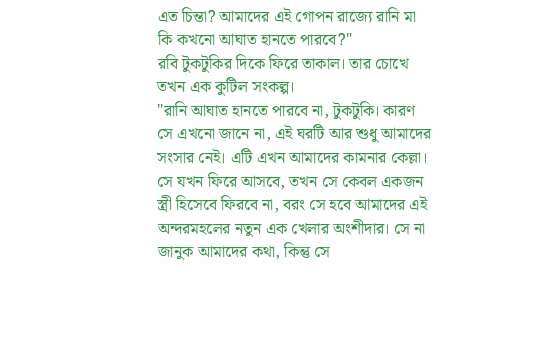এত চিন্তা? আমাদের এই গোপন রাজ্যে রানি মা কি কখনো আঘাত হানতে পারবে?"
রবি টুকটুকির দিকে ফিরে তাকাল। তার চোখে তখন এক কুটিল সংকল্প।
"রানি আঘাত হানতে পারবে না, টুকটুকি। কারণ সে এখনো জানে না, এই ঘরটি আর শুধু আমাদের সংসার নেই। এটি এখন আমাদের কামনার কেল্লা। সে যখন ফিরে আসবে, তখন সে কেবল একজন স্ত্রী হিসেবে ফিরবে না, বরং সে হবে আমাদের এই অন্দরমহলের নতুন এক খেলার অংশীদার। সে না জানুক আমাদের কথা, কিন্তু সে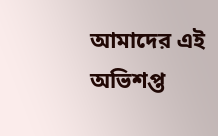আমাদের এই অভিশপ্ত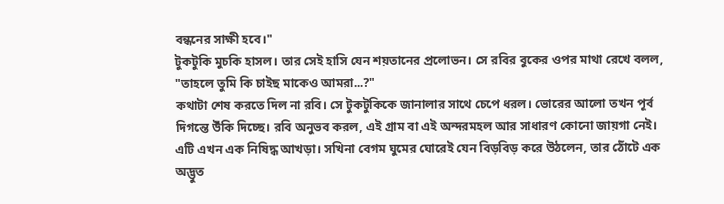বন্ধনের সাক্ষী হবে।"
টুকটুকি মুচকি হাসল। তার সেই হাসি যেন শয়তানের প্রলোভন। সে রবির বুকের ওপর মাথা রেখে বলল,
"তাহলে তুমি কি চাইছ মাকেও আমরা...?"
কথাটা শেষ করতে দিল না রবি। সে টুকটুকিকে জানালার সাথে চেপে ধরল। ভোরের আলো তখন পূর্ব দিগন্তে উঁকি দিচ্ছে। রবি অনুভব করল, এই গ্রাম বা এই অন্দরমহল আর সাধারণ কোনো জায়গা নেই। এটি এখন এক নিষিদ্ধ আখড়া। সখিনা বেগম ঘুমের ঘোরেই যেন বিড়বিড় করে উঠলেন, তার ঠোঁটে এক অদ্ভুত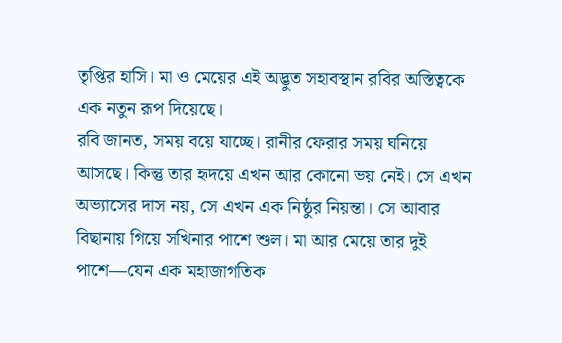তৃপ্তির হাসি। মা ও মেয়ের এই অদ্ভুত সহাবস্থান রবির অস্তিত্বকে এক নতুন রূপ দিয়েছে।
রবি জানত, সময় বয়ে যাচ্ছে। রানীর ফেরার সময় ঘনিয়ে আসছে। কিন্তু তার হৃদয়ে এখন আর কোনো ভয় নেই। সে এখন অভ্যাসের দাস নয়, সে এখন এক নিষ্ঠুর নিয়ন্তা। সে আবার বিছানায় গিয়ে সখিনার পাশে শুল। মা আর মেয়ে তার দুই পাশে—যেন এক মহাজাগতিক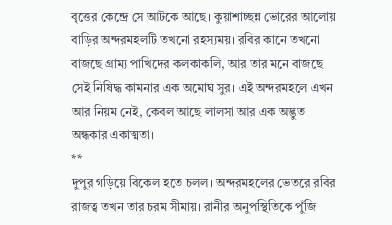বৃত্তের কেন্দ্রে সে আটকে আছে। কুয়াশাচ্ছন্ন ভোরের আলোয় বাড়ির অন্দরমহলটি তখনো রহস্যময়। রবির কানে তখনো বাজছে গ্রাম্য পাখিদের কলকাকলি, আর তার মনে বাজছে সেই নিষিদ্ধ কামনার এক অমোঘ সুর। এই অন্দরমহলে এখন আর নিয়ম নেই, কেবল আছে লালসা আর এক অদ্ভুত অন্ধকার একাত্মতা।
**
দুপুর গড়িয়ে বিকেল হতে চলল। অন্দরমহলের ভেতরে রবির রাজত্ব তখন তার চরম সীমায়। রানীর অনুপস্থিতিকে পুঁজি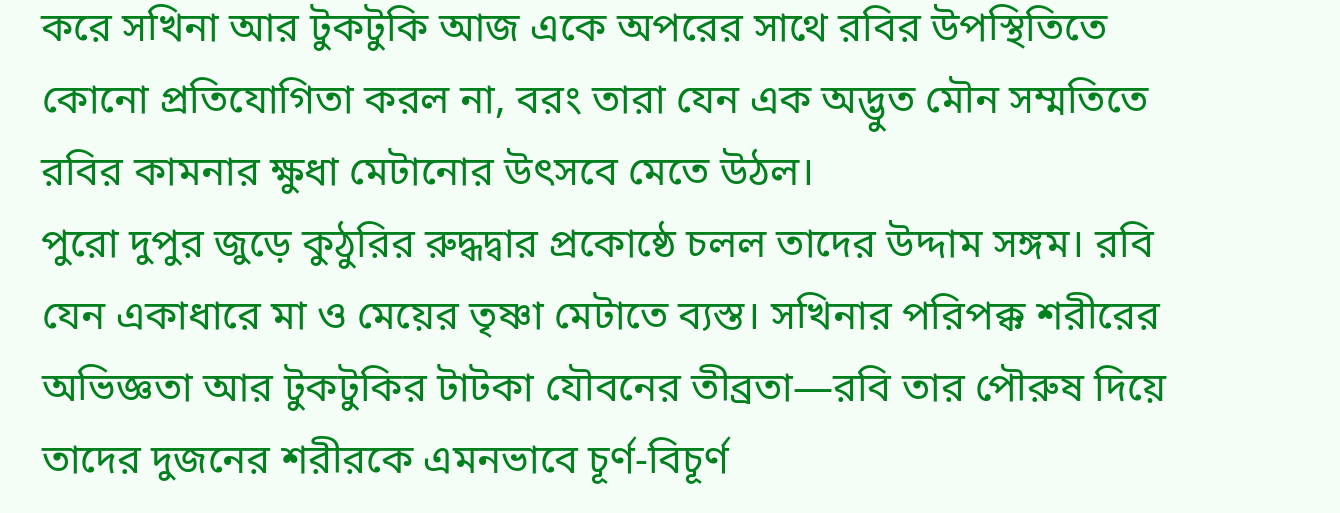করে সখিনা আর টুকটুকি আজ একে অপরের সাথে রবির উপস্থিতিতে কোনো প্রতিযোগিতা করল না, বরং তারা যেন এক অদ্ভুত মৌন সম্মতিতে রবির কামনার ক্ষুধা মেটানোর উৎসবে মেতে উঠল।
পুরো দুপুর জুড়ে কুঠুরির রুদ্ধদ্বার প্রকোষ্ঠে চলল তাদের উদ্দাম সঙ্গম। রবি যেন একাধারে মা ও মেয়ের তৃষ্ণা মেটাতে ব্যস্ত। সখিনার পরিপক্ক শরীরের অভিজ্ঞতা আর টুকটুকির টাটকা যৌবনের তীব্রতা—রবি তার পৌরুষ দিয়ে তাদের দুজনের শরীরকে এমনভাবে চূর্ণ-বিচূর্ণ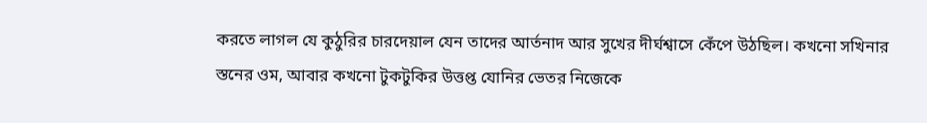করতে লাগল যে কুঠুরির চারদেয়াল যেন তাদের আর্তনাদ আর সুখের দীর্ঘশ্বাসে কেঁপে উঠছিল। কখনো সখিনার স্তনের ওম, আবার কখনো টুকটুকির উত্তপ্ত যোনির ভেতর নিজেকে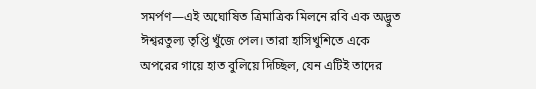সমর্পণ—এই অঘোষিত ত্রিমাত্রিক মিলনে রবি এক অদ্ভুত ঈশ্বরতুল্য তৃপ্তি খুঁজে পেল। তারা হাসিখুশিতে একে অপরের গায়ে হাত বুলিয়ে দিচ্ছিল, যেন এটিই তাদের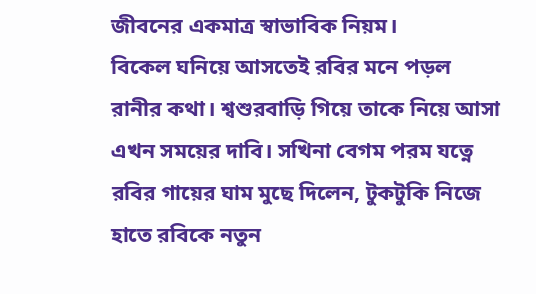জীবনের একমাত্র স্বাভাবিক নিয়ম।
বিকেল ঘনিয়ে আসতেই রবির মনে পড়ল রানীর কথা। শ্বশুরবাড়ি গিয়ে তাকে নিয়ে আসা এখন সময়ের দাবি। সখিনা বেগম পরম যত্নে রবির গায়ের ঘাম মুছে দিলেন, টুকটুকি নিজে হাতে রবিকে নতুন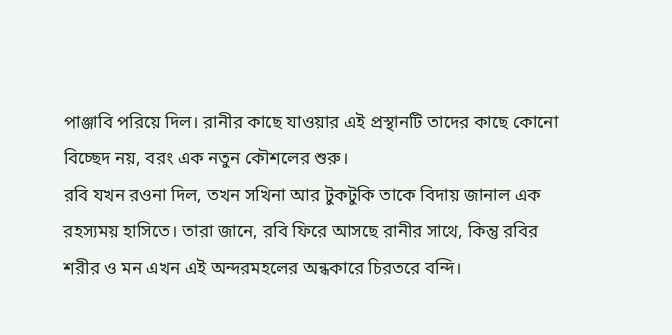পাঞ্জাবি পরিয়ে দিল। রানীর কাছে যাওয়ার এই প্রস্থানটি তাদের কাছে কোনো বিচ্ছেদ নয়, বরং এক নতুন কৌশলের শুরু।
রবি যখন রওনা দিল, তখন সখিনা আর টুকটুকি তাকে বিদায় জানাল এক রহস্যময় হাসিতে। তারা জানে, রবি ফিরে আসছে রানীর সাথে, কিন্তু রবির শরীর ও মন এখন এই অন্দরমহলের অন্ধকারে চিরতরে বন্দি।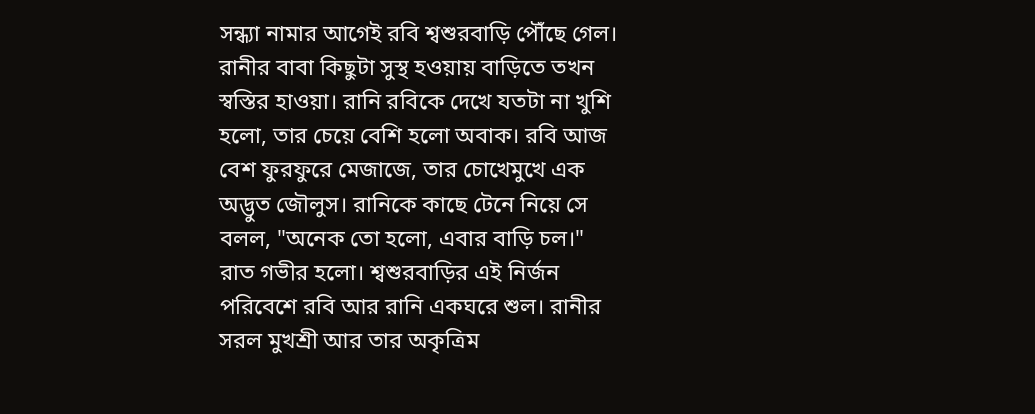সন্ধ্যা নামার আগেই রবি শ্বশুরবাড়ি পৌঁছে গেল। রানীর বাবা কিছুটা সুস্থ হওয়ায় বাড়িতে তখন স্বস্তির হাওয়া। রানি রবিকে দেখে যতটা না খুশি হলো, তার চেয়ে বেশি হলো অবাক। রবি আজ বেশ ফুরফুরে মেজাজে, তার চোখেমুখে এক অদ্ভুত জৌলুস। রানিকে কাছে টেনে নিয়ে সে বলল, "অনেক তো হলো, এবার বাড়ি চল।"
রাত গভীর হলো। শ্বশুরবাড়ির এই নির্জন পরিবেশে রবি আর রানি একঘরে শুল। রানীর সরল মুখশ্রী আর তার অকৃত্রিম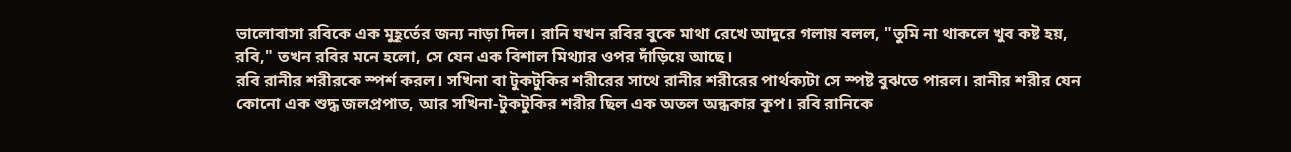ভালোবাসা রবিকে এক মুহূর্তের জন্য নাড়া দিল। রানি যখন রবির বুকে মাথা রেখে আদুরে গলায় বলল, "তুমি না থাকলে খুব কষ্ট হয়, রবি," তখন রবির মনে হলো, সে যেন এক বিশাল মিথ্যার ওপর দাঁড়িয়ে আছে।
রবি রানীর শরীরকে স্পর্শ করল। সখিনা বা টুকটুকির শরীরের সাথে রানীর শরীরের পার্থক্যটা সে স্পষ্ট বুঝতে পারল। রানীর শরীর যেন কোনো এক শুদ্ধ জলপ্রপাত, আর সখিনা-টুকটুকির শরীর ছিল এক অতল অন্ধকার কূপ। রবি রানিকে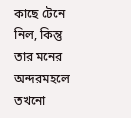কাছে টেনে নিল, কিন্তু তার মনের অন্দরমহলে তখনো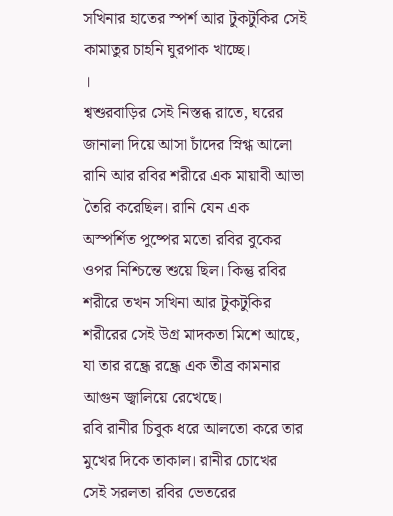সখিনার হাতের স্পর্শ আর টুকটুকির সেই কামাতুর চাহনি ঘুরপাক খাচ্ছে।
।
শ্বশুরবাড়ির সেই নিস্তব্ধ রাতে, ঘরের জানালা দিয়ে আসা চাঁদের স্নিগ্ধ আলো রানি আর রবির শরীরে এক মায়াবী আভা তৈরি করেছিল। রানি যেন এক অস্পর্শিত পুষ্পের মতো রবির বুকের ওপর নিশ্চিন্তে শুয়ে ছিল। কিন্তু রবির শরীরে তখন সখিনা আর টুকটুকির শরীরের সেই উগ্র মাদকতা মিশে আছে, যা তার রন্ধ্রে রন্ধ্রে এক তীব্র কামনার আগুন জ্বালিয়ে রেখেছে।
রবি রানীর চিবুক ধরে আলতো করে তার মুখের দিকে তাকাল। রানীর চোখের সেই সরলতা রবির ভেতরের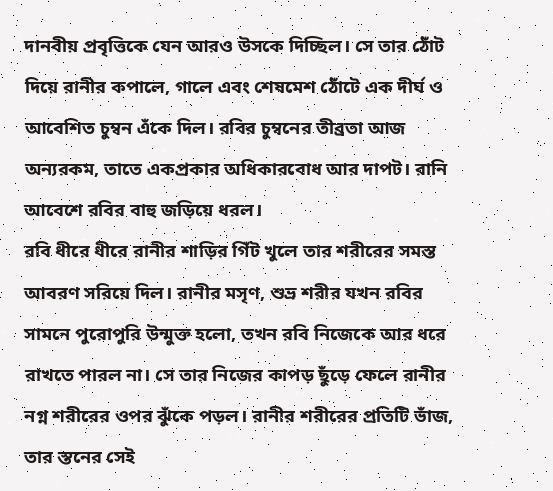দানবীয় প্রবৃত্তিকে যেন আরও উসকে দিচ্ছিল। সে তার ঠোঁট দিয়ে রানীর কপালে, গালে এবং শেষমেশ ঠোঁটে এক দীর্ঘ ও আবেশিত চুম্বন এঁকে দিল। রবির চুম্বনের তীব্রতা আজ অন্যরকম, তাতে একপ্রকার অধিকারবোধ আর দাপট। রানি আবেশে রবির বাহু জড়িয়ে ধরল।
রবি ধীরে ধীরে রানীর শাড়ির গিঁট খুলে তার শরীরের সমস্ত আবরণ সরিয়ে দিল। রানীর মসৃণ, শুভ্র শরীর যখন রবির সামনে পুরোপুরি উন্মুক্ত হলো, তখন রবি নিজেকে আর ধরে রাখতে পারল না। সে তার নিজের কাপড় ছুঁড়ে ফেলে রানীর নগ্ন শরীরের ওপর ঝুঁকে পড়ল। রানীর শরীরের প্রতিটি ভাঁজ, তার স্তনের সেই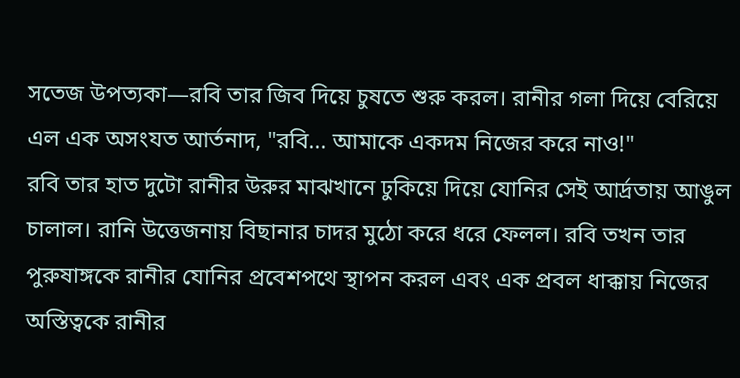সতেজ উপত্যকা—রবি তার জিব দিয়ে চুষতে শুরু করল। রানীর গলা দিয়ে বেরিয়ে এল এক অসংযত আর্তনাদ, "রবি... আমাকে একদম নিজের করে নাও!"
রবি তার হাত দুটো রানীর উরুর মাঝখানে ঢুকিয়ে দিয়ে যোনির সেই আর্দ্রতায় আঙুল চালাল। রানি উত্তেজনায় বিছানার চাদর মুঠো করে ধরে ফেলল। রবি তখন তার পুরুষাঙ্গকে রানীর যোনির প্রবেশপথে স্থাপন করল এবং এক প্রবল ধাক্কায় নিজের অস্তিত্বকে রানীর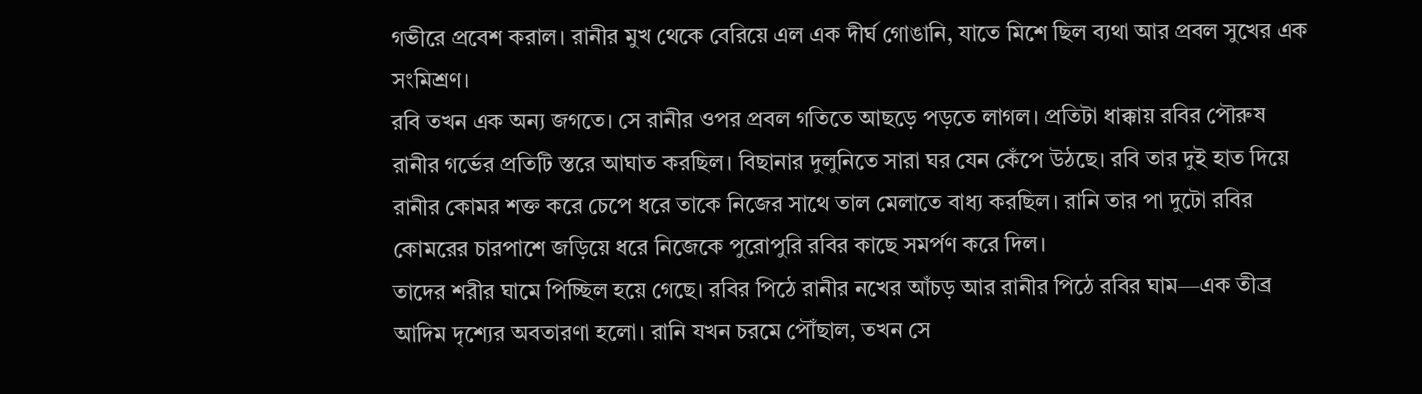গভীরে প্রবেশ করাল। রানীর মুখ থেকে বেরিয়ে এল এক দীর্ঘ গোঙানি, যাতে মিশে ছিল ব্যথা আর প্রবল সুখের এক সংমিশ্রণ।
রবি তখন এক অন্য জগতে। সে রানীর ওপর প্রবল গতিতে আছড়ে পড়তে লাগল। প্রতিটা ধাক্কায় রবির পৌরুষ রানীর গর্ভের প্রতিটি স্তরে আঘাত করছিল। বিছানার দুলুনিতে সারা ঘর যেন কেঁপে উঠছে। রবি তার দুই হাত দিয়ে রানীর কোমর শক্ত করে চেপে ধরে তাকে নিজের সাথে তাল মেলাতে বাধ্য করছিল। রানি তার পা দুটো রবির কোমরের চারপাশে জড়িয়ে ধরে নিজেকে পুরোপুরি রবির কাছে সমর্পণ করে দিল।
তাদের শরীর ঘামে পিচ্ছিল হয়ে গেছে। রবির পিঠে রানীর নখের আঁচড় আর রানীর পিঠে রবির ঘাম—এক তীব্র আদিম দৃশ্যের অবতারণা হলো। রানি যখন চরমে পৌঁছাল, তখন সে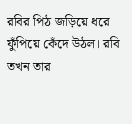রবির পিঠ জড়িয়ে ধরে ফুঁপিয়ে কেঁদে উঠল। রবি তখন তার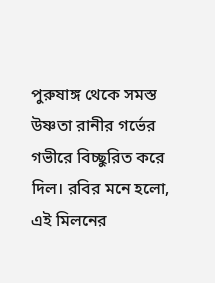পুরুষাঙ্গ থেকে সমস্ত উষ্ণতা রানীর গর্ভের গভীরে বিচ্ছুরিত করে দিল। রবির মনে হলো, এই মিলনের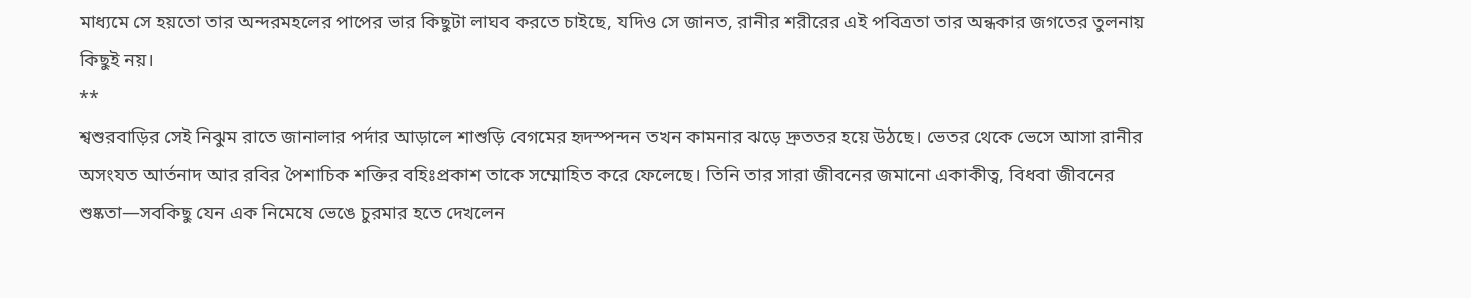মাধ্যমে সে হয়তো তার অন্দরমহলের পাপের ভার কিছুটা লাঘব করতে চাইছে, যদিও সে জানত, রানীর শরীরের এই পবিত্রতা তার অন্ধকার জগতের তুলনায় কিছুই নয়।
**
শ্বশুরবাড়ির সেই নিঝুম রাতে জানালার পর্দার আড়ালে শাশুড়ি বেগমের হৃদস্পন্দন তখন কামনার ঝড়ে দ্রুততর হয়ে উঠছে। ভেতর থেকে ভেসে আসা রানীর অসংযত আর্তনাদ আর রবির পৈশাচিক শক্তির বহিঃপ্রকাশ তাকে সম্মোহিত করে ফেলেছে। তিনি তার সারা জীবনের জমানো একাকীত্ব, বিধবা জীবনের শুষ্কতা—সবকিছু যেন এক নিমেষে ভেঙে চুরমার হতে দেখলেন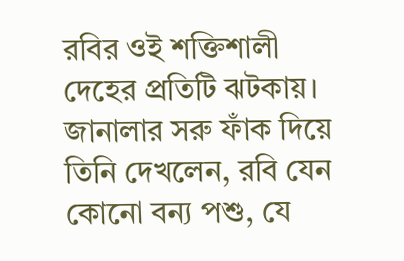রবির ওই শক্তিশালী দেহের প্রতিটি ঝটকায়।
জানালার সরু ফাঁক দিয়ে তিনি দেখলেন, রবি যেন কোনো বন্য পশু, যে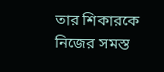তার শিকারকে নিজের সমস্ত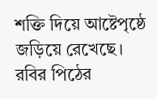শক্তি দিয়ে আষ্টেপৃষ্ঠে জড়িয়ে রেখেছে। রবির পিঠের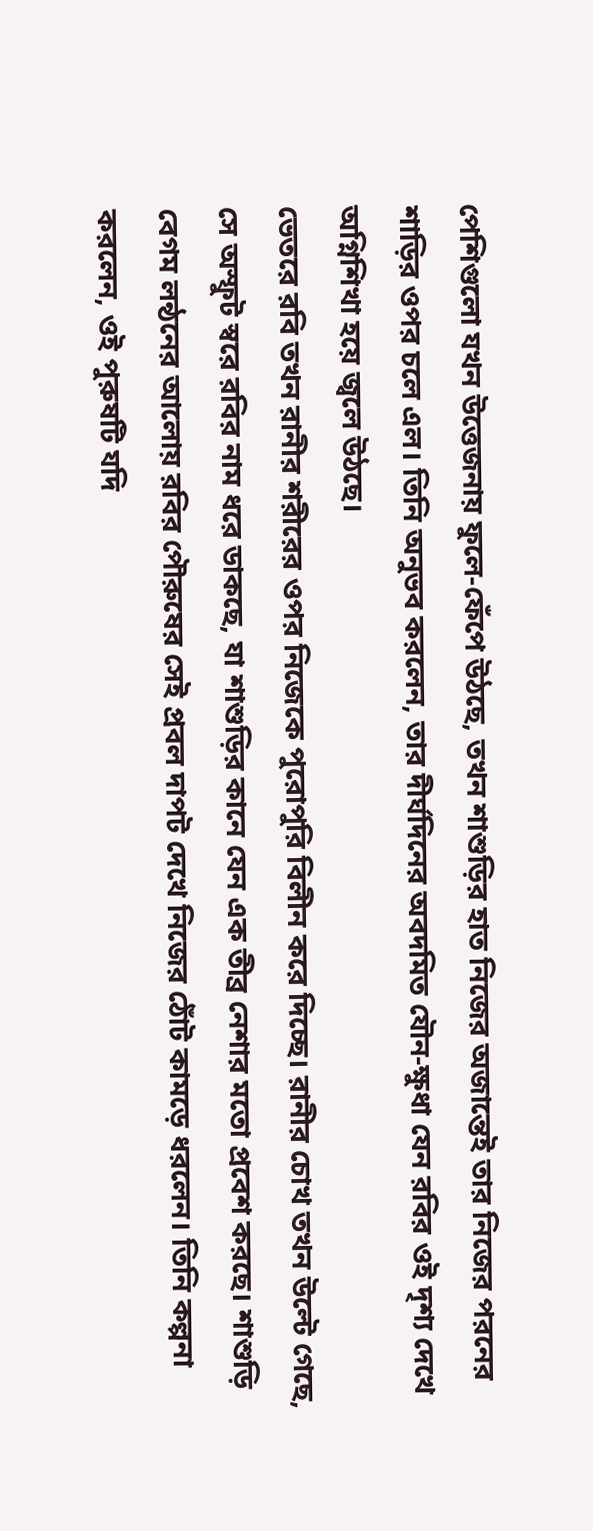পেশিগুলো যখন উত্তেজনায় ফুলে-ফেঁপে উঠছে, তখন শাশুড়ির হাত নিজের অজান্তেই তার নিজের পরনের শাড়ির ওপর চলে এল। তিনি অনুভব করলেন, তার দীর্ঘদিনের অবদমিত যৌন-ক্ষুধা যেন রবির ওই দৃশ্য দেখে অগ্নিশিখা হয়ে জ্বলে উঠছে।
ভেতরে রবি তখন রানীর শরীরের ওপর নিজেকে পুরোপুরি বিলীন করে দিচ্ছে। রানীর চোখ তখন উল্টে গেছে, সে অস্ফুট স্বরে রবির নাম ধরে ডাকছে, যা শাশুড়ির কানে যেন এক তীব্র নেশার মতো প্রবেশ করছে। শাশুড়ি বেগম লন্ঠনের আলোয় রবির পৌরুষের সেই প্রবল দাপট দেখে নিজের ঠোঁট কামড়ে ধরলেন। তিনি কল্পনা করলেন, ওই পুরুষটি যদি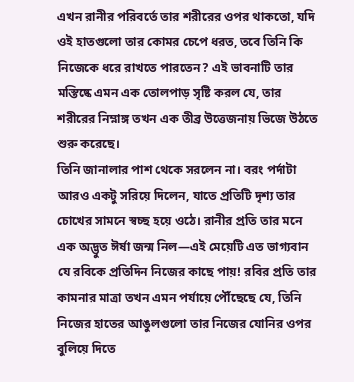এখন রানীর পরিবর্তে তার শরীরের ওপর থাকতো, যদি ওই হাতগুলো তার কোমর চেপে ধরত, তবে তিনি কি নিজেকে ধরে রাখতে পারতেন? এই ভাবনাটি তার মস্তিষ্কে এমন এক তোলপাড় সৃষ্টি করল যে, তার শরীরের নিম্নাঙ্গ তখন এক তীব্র উত্তেজনায় ভিজে উঠতে শুরু করেছে।
তিনি জানালার পাশ থেকে সরলেন না। বরং পর্দাটা আরও একটু সরিয়ে দিলেন, যাতে প্রতিটি দৃশ্য তার চোখের সামনে স্বচ্ছ হয়ে ওঠে। রানীর প্রতি তার মনে এক অদ্ভুত ঈর্ষা জন্ম নিল—এই মেয়েটি এত ভাগ্যবান যে রবিকে প্রতিদিন নিজের কাছে পায়! রবির প্রতি তার কামনার মাত্রা তখন এমন পর্যায়ে পৌঁছেছে যে, তিনি নিজের হাতের আঙুলগুলো তার নিজের যোনির ওপর বুলিয়ে দিতে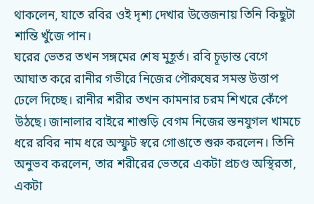থাকলেন, যাতে রবির ওই দৃশ্য দেখার উত্তেজনায় তিনি কিছুটা শান্তি খুঁজে পান।
ঘরের ভেতর তখন সঙ্গমের শেষ মুহূর্ত। রবি চূড়ান্ত বেগে আঘাত করে রানীর গভীরে নিজের পৌরুষের সমস্ত উত্তাপ ঢেলে দিচ্ছে। রানীর শরীর তখন কামনার চরম শিখরে কেঁপে উঠছে। জানালার বাইরে শাশুড়ি বেগম নিজের স্তনযুগল খামচে ধরে রবির নাম ধরে অস্ফুট স্বরে গোঙাতে শুরু করলেন। তিনি অনুভব করলেন, তার শরীরের ভেতরে একটা প্রচণ্ড অস্থিরতা, একটা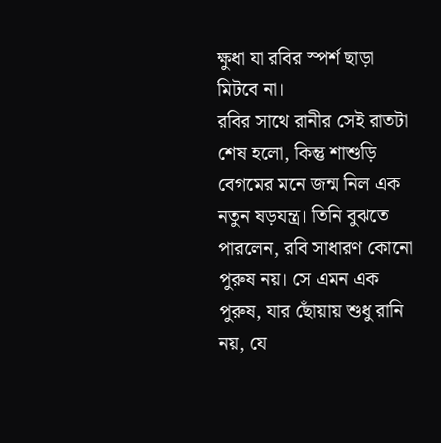ক্ষুধা যা রবির স্পর্শ ছাড়া মিটবে না।
রবির সাথে রানীর সেই রাতটা শেষ হলো, কিন্তু শাশুড়ি বেগমের মনে জন্ম নিল এক নতুন ষড়যন্ত্র। তিনি বুঝতে পারলেন, রবি সাধারণ কোনো পুরুষ নয়। সে এমন এক পুরুষ, যার ছোঁয়ায় শুধু রানি নয়, যে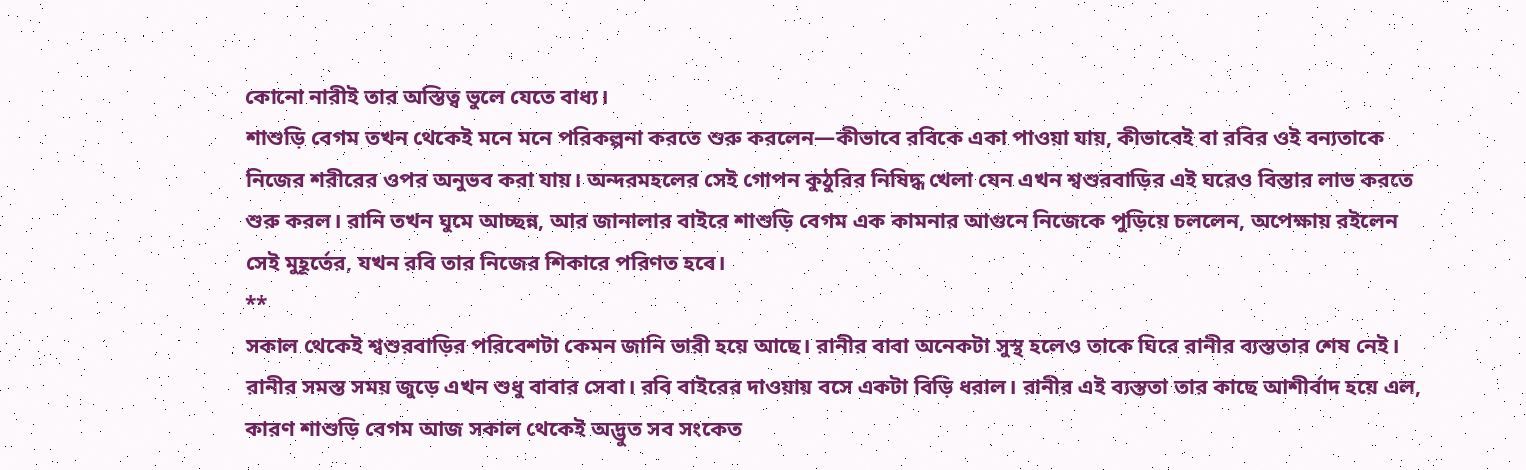কোনো নারীই তার অস্তিত্ব ভুলে যেতে বাধ্য।
শাশুড়ি বেগম তখন থেকেই মনে মনে পরিকল্পনা করতে শুরু করলেন—কীভাবে রবিকে একা পাওয়া যায়, কীভাবেই বা রবির ওই বন্যতাকে নিজের শরীরের ওপর অনুভব করা যায়। অন্দরমহলের সেই গোপন কুঠুরির নিষিদ্ধ খেলা যেন এখন শ্বশুরবাড়ির এই ঘরেও বিস্তার লাভ করতে শুরু করল। রানি তখন ঘুমে আচ্ছন্ন, আর জানালার বাইরে শাশুড়ি বেগম এক কামনার আগুনে নিজেকে পুড়িয়ে চললেন, অপেক্ষায় রইলেন সেই মুহূর্তের, যখন রবি তার নিজের শিকারে পরিণত হবে।
**
সকাল থেকেই শ্বশুরবাড়ির পরিবেশটা কেমন জানি ভারী হয়ে আছে। রানীর বাবা অনেকটা সুস্থ হলেও তাকে ঘিরে রানীর ব্যস্ততার শেষ নেই। রানীর সমস্ত সময় জুড়ে এখন শুধু বাবার সেবা। রবি বাইরের দাওয়ায় বসে একটা বিড়ি ধরাল। রানীর এই ব্যস্ততা তার কাছে আশীর্বাদ হয়ে এল, কারণ শাশুড়ি বেগম আজ সকাল থেকেই অদ্ভুত সব সংকেত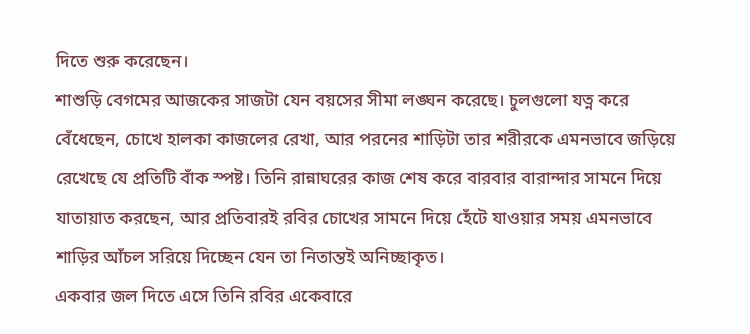দিতে শুরু করেছেন।
শাশুড়ি বেগমের আজকের সাজটা যেন বয়সের সীমা লঙ্ঘন করেছে। চুলগুলো যত্ন করে বেঁধেছেন, চোখে হালকা কাজলের রেখা, আর পরনের শাড়িটা তার শরীরকে এমনভাবে জড়িয়ে রেখেছে যে প্রতিটি বাঁক স্পষ্ট। তিনি রান্নাঘরের কাজ শেষ করে বারবার বারান্দার সামনে দিয়ে যাতায়াত করছেন, আর প্রতিবারই রবির চোখের সামনে দিয়ে হেঁটে যাওয়ার সময় এমনভাবে শাড়ির আঁচল সরিয়ে দিচ্ছেন যেন তা নিতান্তই অনিচ্ছাকৃত।
একবার জল দিতে এসে তিনি রবির একেবারে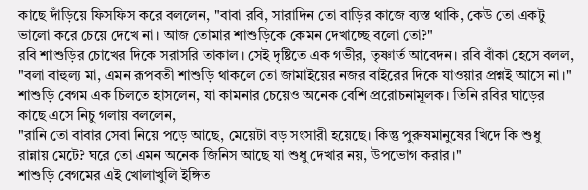কাছে দাঁড়িয়ে ফিসফিস করে বললেন, "বাবা রবি, সারাদিন তো বাড়ির কাজে ব্যস্ত থাকি, কেউ তো একটু ভালো করে চেয়ে দেখে না। আজ তোমার শাশুড়িকে কেমন দেখাচ্ছে বলো তো?"
রবি শাশুড়ির চোখের দিকে সরাসরি তাকাল। সেই দৃষ্টিতে এক গভীর, তৃষ্ণার্ত আবেদন। রবি বাঁকা হেসে বলল, "বলা বাহুল্য মা, এমন রূপবতী শাশুড়ি থাকলে তো জামাইয়ের নজর বাইরের দিকে যাওয়ার প্রশ্নই আসে না।"
শাশুড়ি বেগম এক চিলতে হাসলেন, যা কামনার চেয়েও অনেক বেশি প্ররোচনামূলক। তিনি রবির ঘাড়ের কাছে এসে নিচু গলায় বললেন,
"রানি তো বাবার সেবা নিয়ে পড়ে আছে, মেয়েটা বড় সংসারী হয়েছে। কিন্তু পুরুষমানুষের খিদে কি শুধু রান্নায় মেটে? ঘরে তো এমন অনেক জিনিস আছে যা শুধু দেখার নয়, উপভোগ করার।"
শাশুড়ি বেগমের এই খোলাখুলি ইঙ্গিত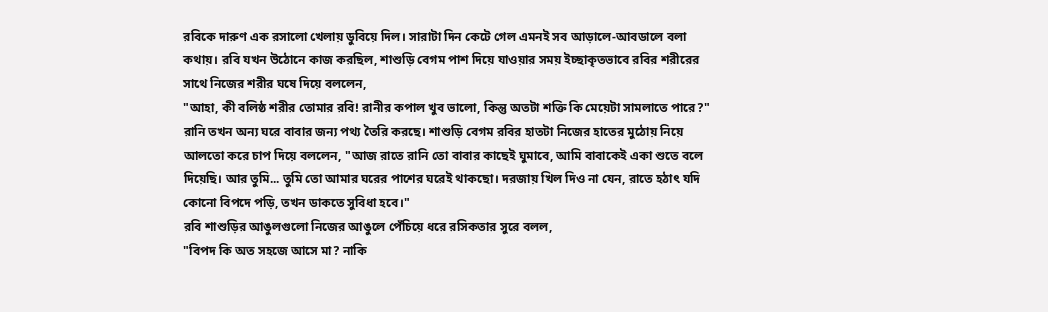রবিকে দারুণ এক রসালো খেলায় ডুবিয়ে দিল। সারাটা দিন কেটে গেল এমনই সব আড়ালে-আবডালে বলা কথায়। রবি যখন উঠোনে কাজ করছিল, শাশুড়ি বেগম পাশ দিয়ে যাওয়ার সময় ইচ্ছাকৃতভাবে রবির শরীরের সাথে নিজের শরীর ঘষে দিয়ে বললেন,
"আহা, কী বলিষ্ঠ শরীর তোমার রবি! রানীর কপাল খুব ভালো, কিন্তু অতটা শক্তি কি মেয়েটা সামলাতে পারে?"
রানি তখন অন্য ঘরে বাবার জন্য পথ্য তৈরি করছে। শাশুড়ি বেগম রবির হাতটা নিজের হাতের মুঠোয় নিয়ে আলতো করে চাপ দিয়ে বললেন, "আজ রাতে রানি তো বাবার কাছেই ঘুমাবে, আমি বাবাকেই একা শুতে বলে দিয়েছি। আর তুমি... তুমি তো আমার ঘরের পাশের ঘরেই থাকছো। দরজায় খিল দিও না যেন, রাতে হঠাৎ যদি কোনো বিপদে পড়ি, তখন ডাকতে সুবিধা হবে।"
রবি শাশুড়ির আঙুলগুলো নিজের আঙুলে পেঁচিয়ে ধরে রসিকতার সুরে বলল,
"বিপদ কি অত সহজে আসে মা? নাকি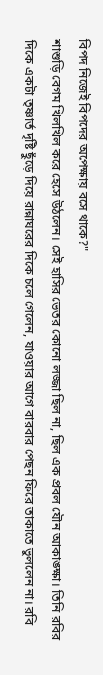বিপদ নিজেই বিপদের অপেক্ষায় বসে থাকে?"
শাশুড়ি বেগম খিলখিল করে হেসে উঠলেন। সেই হাসির ভেতর কোনো লজ্জা ছিল না, ছিল এক প্রবল যৌন আকাঙ্ক্ষা। তিনি রবির দিকে একটা তৃষ্ণার্ত দৃষ্টি ছুঁড়ে দিয়ে রান্নাঘরের দিকে চলে গেলেন, যাওয়ার আগে বারবার পেছন ফিরে তাকাতে ভুললেন না। রবি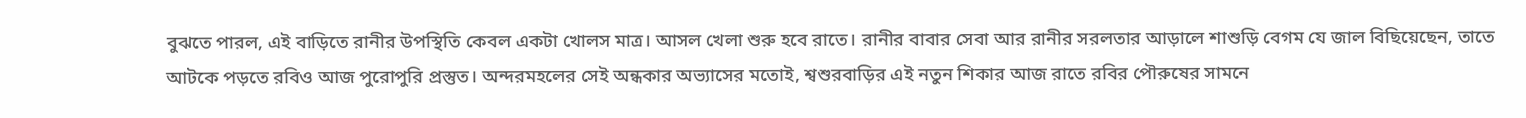বুঝতে পারল, এই বাড়িতে রানীর উপস্থিতি কেবল একটা খোলস মাত্র। আসল খেলা শুরু হবে রাতে। রানীর বাবার সেবা আর রানীর সরলতার আড়ালে শাশুড়ি বেগম যে জাল বিছিয়েছেন, তাতে আটকে পড়তে রবিও আজ পুরোপুরি প্রস্তুত। অন্দরমহলের সেই অন্ধকার অভ্যাসের মতোই, শ্বশুরবাড়ির এই নতুন শিকার আজ রাতে রবির পৌরুষের সামনে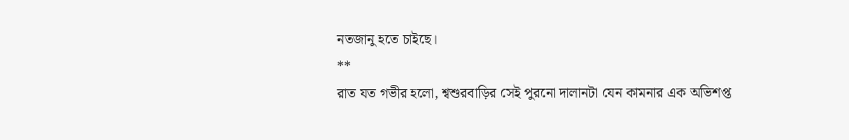নতজানু হতে চাইছে।
**
রাত যত গভীর হলো, শ্বশুরবাড়ির সেই পুরনো দালানটা যেন কামনার এক অভিশপ্ত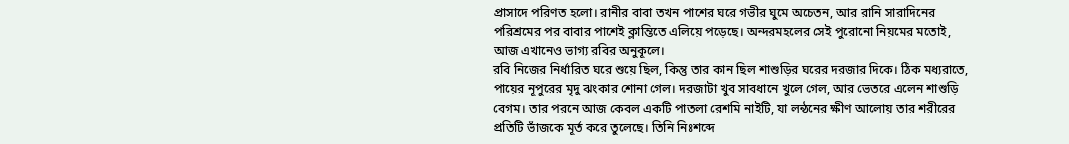প্রাসাদে পরিণত হলো। রানীর বাবা তখন পাশের ঘরে গভীর ঘুমে অচেতন, আর রানি সারাদিনের পরিশ্রমের পর বাবার পাশেই ক্লান্তিতে এলিয়ে পড়েছে। অন্দরমহলের সেই পুরোনো নিয়মের মতোই, আজ এখানেও ভাগ্য রবির অনুকূলে।
রবি নিজের নির্ধারিত ঘরে শুয়ে ছিল, কিন্তু তার কান ছিল শাশুড়ির ঘরের দরজার দিকে। ঠিক মধ্যরাতে, পায়ের নূপুরের মৃদু ঝংকার শোনা গেল। দরজাটা খুব সাবধানে খুলে গেল, আর ভেতরে এলেন শাশুড়ি বেগম। তার পরনে আজ কেবল একটি পাতলা রেশমি নাইটি, যা লন্ঠনের ক্ষীণ আলোয় তার শরীরের প্রতিটি ভাঁজকে মূর্ত করে তুলেছে। তিনি নিঃশব্দে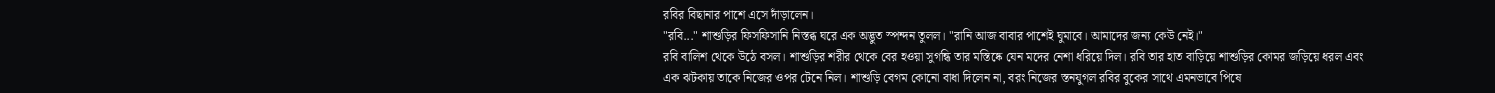রবির বিছানার পাশে এসে দাঁড়ালেন।
"রবি..." শাশুড়ির ফিসফিসানি নিস্তব্ধ ঘরে এক অদ্ভুত স্পন্দন তুলল। "রানি আজ বাবার পাশেই ঘুমাবে। আমাদের জন্য কেউ নেই।"
রবি বালিশ থেকে উঠে বসল। শাশুড়ির শরীর থেকে বের হওয়া সুগন্ধি তার মস্তিষ্কে যেন মদের নেশা ধরিয়ে দিল। রবি তার হাত বাড়িয়ে শাশুড়ির কোমর জড়িয়ে ধরল এবং এক ঝটকায় তাকে নিজের ওপর টেনে নিল। শাশুড়ি বেগম কোনো বাধা দিলেন না, বরং নিজের স্তনযুগল রবির বুকের সাথে এমনভাবে পিষে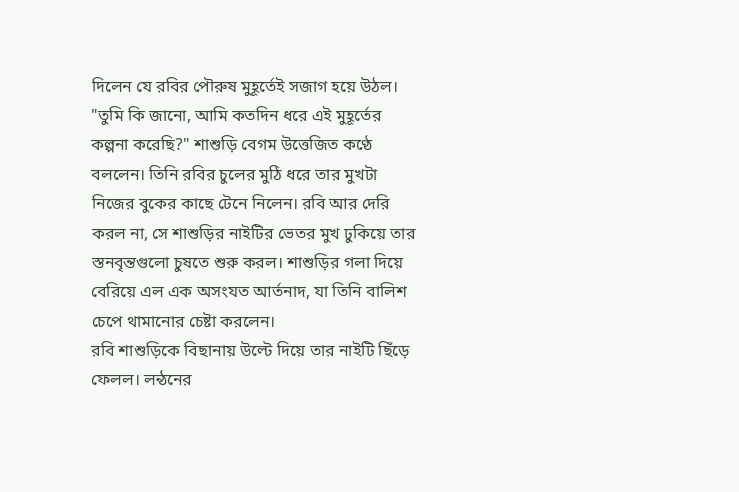দিলেন যে রবির পৌরুষ মুহূর্তেই সজাগ হয়ে উঠল।
"তুমি কি জানো, আমি কতদিন ধরে এই মুহূর্তের কল্পনা করেছি?" শাশুড়ি বেগম উত্তেজিত কণ্ঠে বললেন। তিনি রবির চুলের মুঠি ধরে তার মুখটা নিজের বুকের কাছে টেনে নিলেন। রবি আর দেরি করল না, সে শাশুড়ির নাইটির ভেতর মুখ ঢুকিয়ে তার স্তনবৃন্তগুলো চুষতে শুরু করল। শাশুড়ির গলা দিয়ে বেরিয়ে এল এক অসংযত আর্তনাদ, যা তিনি বালিশ চেপে থামানোর চেষ্টা করলেন।
রবি শাশুড়িকে বিছানায় উল্টে দিয়ে তার নাইটি ছিঁড়ে ফেলল। লন্ঠনের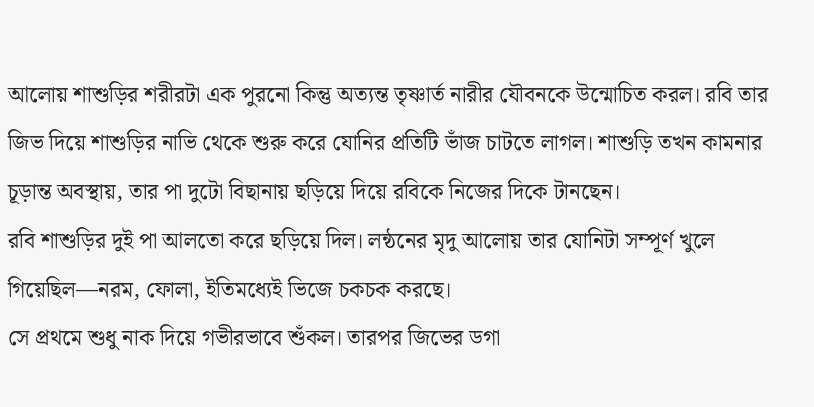আলোয় শাশুড়ির শরীরটা এক পুরনো কিন্তু অত্যন্ত তৃষ্ণার্ত নারীর যৌবনকে উন্মোচিত করল। রবি তার জিভ দিয়ে শাশুড়ির নাভি থেকে শুরু করে যোনির প্রতিটি ভাঁজ চাটতে লাগল। শাশুড়ি তখন কামনার চূড়ান্ত অবস্থায়, তার পা দুটো বিছানায় ছড়িয়ে দিয়ে রবিকে নিজের দিকে টানছেন।
রবি শাশুড়ির দুই পা আলতো করে ছড়িয়ে দিল। লন্ঠনের মৃদু আলোয় তার যোনিটা সম্পূর্ণ খুলে গিয়েছিল—নরম, ফোলা, ইতিমধ্যেই ভিজে চকচক করছে।
সে প্রথমে শুধু নাক দিয়ে গভীরভাবে শুঁকল। তারপর জিভের ডগা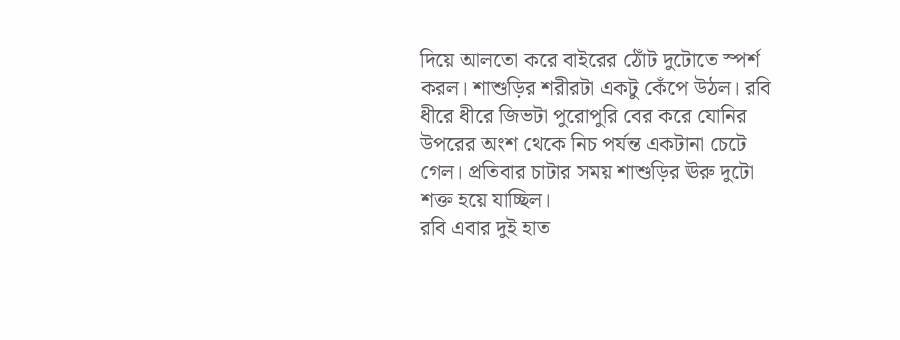দিয়ে আলতো করে বাইরের ঠোঁট দুটোতে স্পর্শ করল। শাশুড়ির শরীরটা একটু কেঁপে উঠল। রবি ধীরে ধীরে জিভটা পুরোপুরি বের করে যোনির উপরের অংশ থেকে নিচ পর্যন্ত একটানা চেটে গেল। প্রতিবার চাটার সময় শাশুড়ির ঊরু দুটো শক্ত হয়ে যাচ্ছিল।
রবি এবার দুই হাত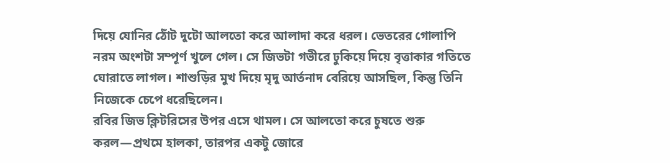দিয়ে যোনির ঠোঁট দুটো আলতো করে আলাদা করে ধরল। ভেতরের গোলাপি নরম অংশটা সম্পূর্ণ খুলে গেল। সে জিভটা গভীরে ঢুকিয়ে দিয়ে বৃত্তাকার গতিতে ঘোরাতে লাগল। শাশুড়ির মুখ দিয়ে মৃদু আর্তনাদ বেরিয়ে আসছিল, কিন্তু তিনি নিজেকে চেপে ধরেছিলেন।
রবির জিভ ক্লিটরিসের উপর এসে থামল। সে আলতো করে চুষতে শুরু করল—প্রথমে হালকা, তারপর একটু জোরে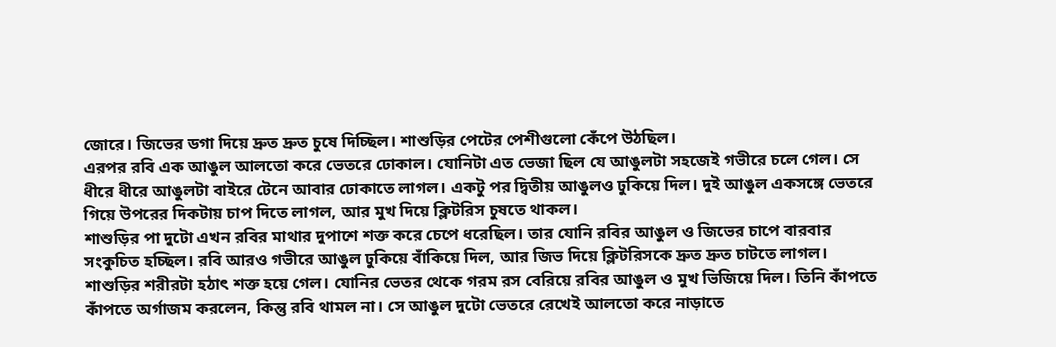জোরে। জিভের ডগা দিয়ে দ্রুত দ্রুত চুষে দিচ্ছিল। শাশুড়ির পেটের পেশীগুলো কেঁপে উঠছিল।
এরপর রবি এক আঙুল আলতো করে ভেতরে ঢোকাল। যোনিটা এত ভেজা ছিল যে আঙুলটা সহজেই গভীরে চলে গেল। সে ধীরে ধীরে আঙুলটা বাইরে টেনে আবার ঢোকাতে লাগল। একটু পর দ্বিতীয় আঙুলও ঢুকিয়ে দিল। দুই আঙুল একসঙ্গে ভেতরে গিয়ে উপরের দিকটায় চাপ দিতে লাগল, আর মুখ দিয়ে ক্লিটরিস চুষতে থাকল।
শাশুড়ির পা দুটো এখন রবির মাথার দুপাশে শক্ত করে চেপে ধরেছিল। তার যোনি রবির আঙুল ও জিভের চাপে বারবার সংকুচিত হচ্ছিল। রবি আরও গভীরে আঙুল ঢুকিয়ে বাঁকিয়ে দিল, আর জিভ দিয়ে ক্লিটরিসকে দ্রুত দ্রুত চাটতে লাগল।
শাশুড়ির শরীরটা হঠাৎ শক্ত হয়ে গেল। যোনির ভেতর থেকে গরম রস বেরিয়ে রবির আঙুল ও মুখ ভিজিয়ে দিল। তিনি কাঁপতে কাঁপতে অর্গাজম করলেন, কিন্তু রবি থামল না। সে আঙুল দুটো ভেতরে রেখেই আলতো করে নাড়াতে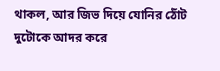থাকল, আর জিভ দিয়ে যোনির ঠোঁট দুটোকে আদর করে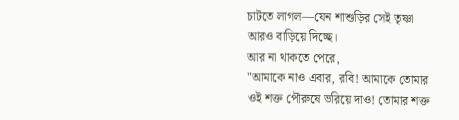চাটতে লাগল—যেন শাশুড়ির সেই তৃষ্ণা আরও বাড়িয়ে দিচ্ছে।
আর না থাকতে পেরে,
"আমাকে নাও এবার, রবি! আমাকে তোমার ওই শক্ত পৌরুষে ভরিয়ে দাও! তোমার শক্ত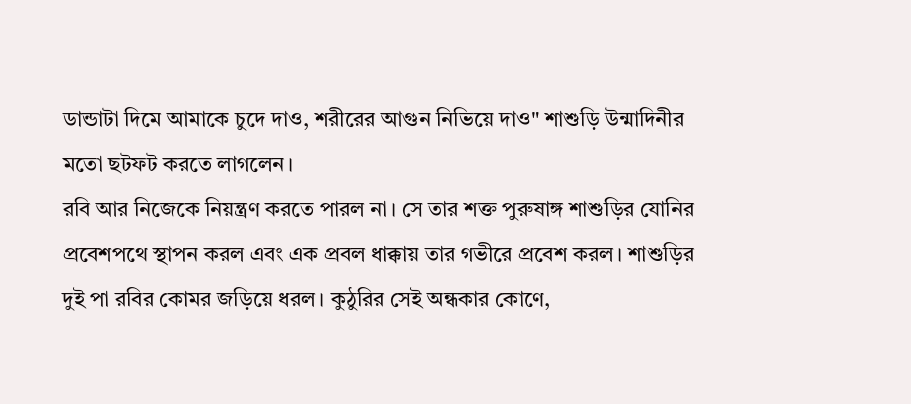ডান্ডাটা দিমে আমাকে চুদে দাও, শরীরের আগুন নিভিয়ে দাও" শাশুড়ি উন্মাদিনীর মতো ছটফট করতে লাগলেন।
রবি আর নিজেকে নিয়ন্ত্রণ করতে পারল না। সে তার শক্ত পুরুষাঙ্গ শাশুড়ির যোনির প্রবেশপথে স্থাপন করল এবং এক প্রবল ধাক্কায় তার গভীরে প্রবেশ করল। শাশুড়ির দুই পা রবির কোমর জড়িয়ে ধরল। কুঠুরির সেই অন্ধকার কোণে,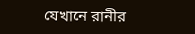যেখানে রানীর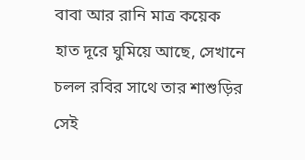বাবা আর রানি মাত্র কয়েক হাত দূরে ঘুমিয়ে আছে, সেখানে চলল রবির সাথে তার শাশুড়ির সেই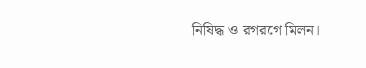নিষিদ্ধ ও রগরগে মিলন।